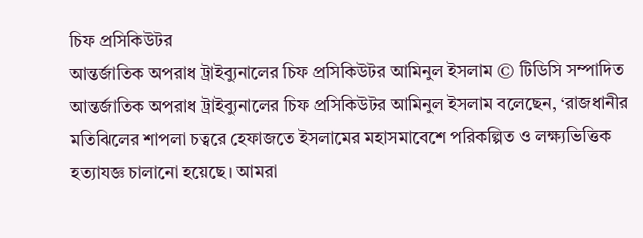চিফ প্রসিকিউটর
আন্তর্জাতিক অপরাধ ট্রাইব্যুনালের চিফ প্রসিকিউটর আমিনুল ইসলাম © টিডিসি সম্পাদিত
আন্তর্জাতিক অপরাধ ট্রাইব্যুনালের চিফ প্রসিকিউটর আমিনুল ইসলাম বলেছেন, ‘রাজধানীর মতিঝিলের শাপলা চত্বরে হেফাজতে ইসলামের মহাসমাবেশে পরিকল্পিত ও লক্ষ্যভিত্তিক হত্যাযজ্ঞ চালানো হয়েছে। আমরা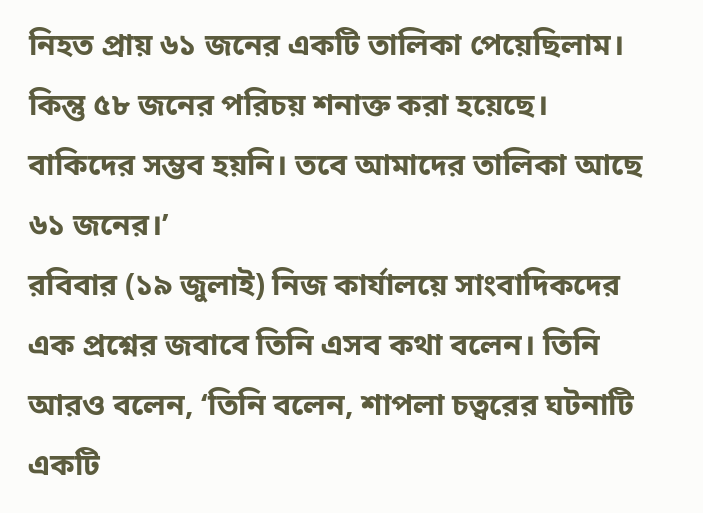নিহত প্রায় ৬১ জনের একটি তালিকা পেয়েছিলাম। কিন্তু ৫৮ জনের পরিচয় শনাক্ত করা হয়েছে। বাকিদের সম্ভব হয়নি। তবে আমাদের তালিকা আছে ৬১ জনের।’
রবিবার (১৯ জুলাই) নিজ কার্যালয়ে সাংবাদিকদের এক প্রশ্নের জবাবে তিনি এসব কথা বলেন। তিনি আরও বলেন, ‘তিনি বলেন, শাপলা চত্বরের ঘটনাটি একটি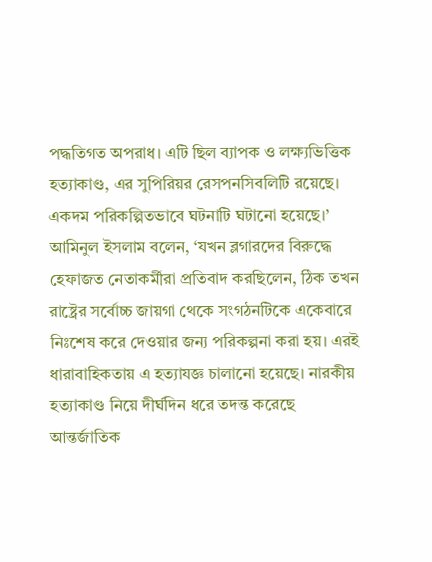পদ্ধতিগত অপরাধ। এটি ছিল ব্যাপক ও লক্ষ্যভিত্তিক হত্যাকাণ্ড, এর সুপিরিয়র রেসপনসিবলিটি রয়েছে। একদম পরিকল্পিতভাবে ঘটনাটি ঘটানো হয়েছে।’
আমিনুল ইসলাম বলেন, ‘যখন ব্লগারদের বিরুদ্ধে হেফাজত নেতাকর্মীরা প্রতিবাদ করছিলেন, ঠিক তখন রাষ্ট্রের সর্বোচ্চ জায়গা থেকে সংগঠনটিকে একেবারে নিঃশেষ করে দেওয়ার জন্য পরিকল্পনা করা হয়। এরই ধারাবাহিকতায় এ হত্যাযজ্ঞ চালানো হয়েছে। নারকীয় হত্যাকাণ্ড নিয়ে দীর্ঘদিন ধরে তদন্ত করেছে আন্তর্জাতিক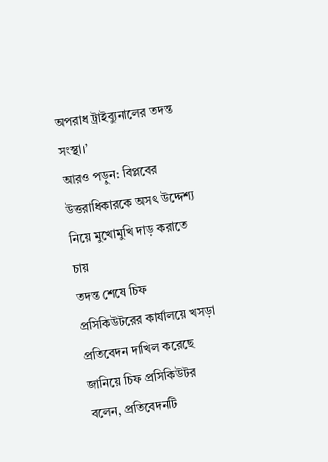অপরাধ ট্রাইব্যুনালের তদন্ত সংস্থা।’
আরও পড়ুন: বিপ্লবের উত্তরাধিকারকে অসৎ উদ্দেশ্য নিয়ে মুখোমুখি দাড় করাতে চায়
তদন্ত শেষে চিফ প্রসিকিউটরের কার্যালয়ে খসড়া প্রতিবেদন দাখিল করেছে জানিয়ে চিফ প্রসিকিউটর বলেন, প্রতিবেদনটি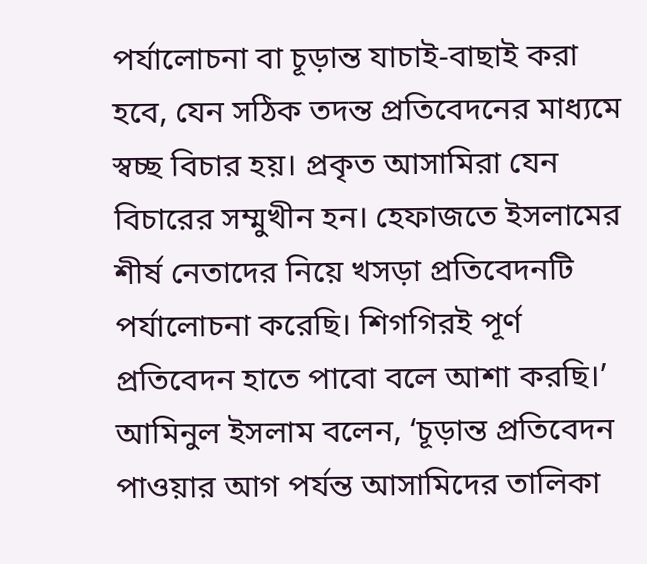পর্যালোচনা বা চূড়ান্ত যাচাই-বাছাই করা হবে, যেন সঠিক তদন্ত প্রতিবেদনের মাধ্যমে স্বচ্ছ বিচার হয়। প্রকৃত আসামিরা যেন বিচারের সম্মুখীন হন। হেফাজতে ইসলামের শীর্ষ নেতাদের নিয়ে খসড়া প্রতিবেদনটি পর্যালোচনা করেছি। শিগগিরই পূর্ণ প্রতিবেদন হাতে পাবো বলে আশা করছি।’
আমিনুল ইসলাম বলেন, ‘চূড়ান্ত প্রতিবেদন পাওয়ার আগ পর্যন্ত আসামিদের তালিকা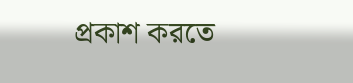প্রকাশ করতে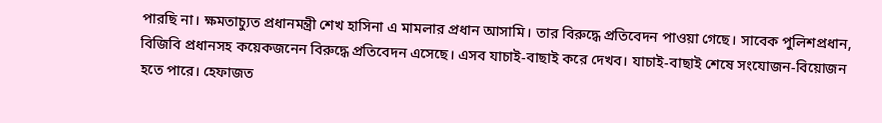পারছি না। ক্ষমতাচ্যুত প্রধানমন্ত্রী শেখ হাসিনা এ মামলার প্রধান আসামি। তার বিরুদ্ধে প্রতিবেদন পাওয়া গেছে। সাবেক পুলিশপ্রধান, বিজিবি প্রধানসহ কয়েকজনেন বিরুদ্ধে প্রতিবেদন এসেছে। এসব যাচাই-বাছাই করে দেখব। যাচাই-বাছাই শেষে সংযোজন-বিয়োজন হতে পারে। হেফাজত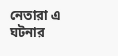নেতারা এ ঘটনার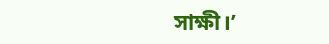সাক্ষী।’